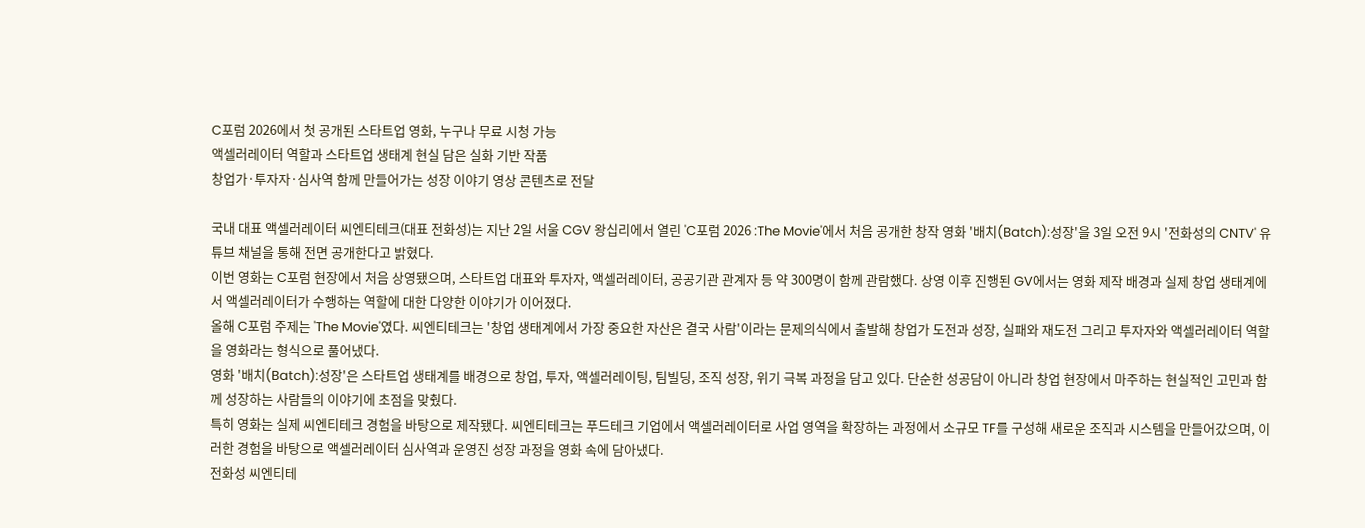C포럼 2026에서 첫 공개된 스타트업 영화, 누구나 무료 시청 가능
액셀러레이터 역할과 스타트업 생태계 현실 담은 실화 기반 작품
창업가·투자자·심사역 함께 만들어가는 성장 이야기 영상 콘텐츠로 전달

국내 대표 액셀러레이터 씨엔티테크(대표 전화성)는 지난 2일 서울 CGV 왕십리에서 열린 'C포럼 2026 :The Movie'에서 처음 공개한 창작 영화 '배치(Batch):성장'을 3일 오전 9시 '전화성의 CNTV' 유튜브 채널을 통해 전면 공개한다고 밝혔다.
이번 영화는 C포럼 현장에서 처음 상영됐으며, 스타트업 대표와 투자자, 액셀러레이터, 공공기관 관계자 등 약 300명이 함께 관람했다. 상영 이후 진행된 GV에서는 영화 제작 배경과 실제 창업 생태계에서 액셀러레이터가 수행하는 역할에 대한 다양한 이야기가 이어졌다.
올해 C포럼 주제는 'The Movie'였다. 씨엔티테크는 '창업 생태계에서 가장 중요한 자산은 결국 사람'이라는 문제의식에서 출발해 창업가 도전과 성장, 실패와 재도전 그리고 투자자와 액셀러레이터 역할을 영화라는 형식으로 풀어냈다.
영화 '배치(Batch):성장'은 스타트업 생태계를 배경으로 창업, 투자, 액셀러레이팅, 팀빌딩, 조직 성장, 위기 극복 과정을 담고 있다. 단순한 성공담이 아니라 창업 현장에서 마주하는 현실적인 고민과 함께 성장하는 사람들의 이야기에 초점을 맞췄다.
특히 영화는 실제 씨엔티테크 경험을 바탕으로 제작됐다. 씨엔티테크는 푸드테크 기업에서 액셀러레이터로 사업 영역을 확장하는 과정에서 소규모 TF를 구성해 새로운 조직과 시스템을 만들어갔으며, 이러한 경험을 바탕으로 액셀러레이터 심사역과 운영진 성장 과정을 영화 속에 담아냈다.
전화성 씨엔티테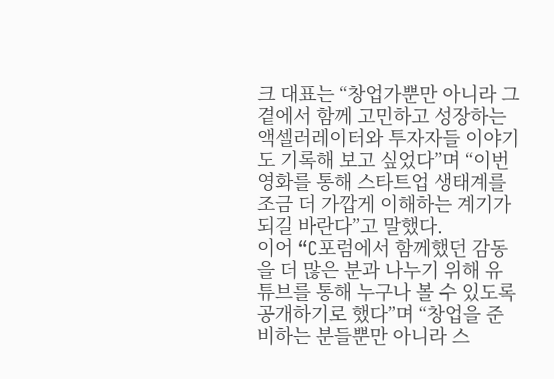크 대표는 “창업가뿐만 아니라 그 곁에서 함께 고민하고 성장하는 액셀러레이터와 투자자들 이야기도 기록해 보고 싶었다”며 “이번 영화를 통해 스타트업 생태계를 조금 더 가깝게 이해하는 계기가 되길 바란다”고 말했다.
이어 “C포럼에서 함께했던 감동을 더 많은 분과 나누기 위해 유튜브를 통해 누구나 볼 수 있도록 공개하기로 했다”며 “창업을 준비하는 분들뿐만 아니라 스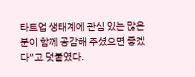타트업 생태계에 관심 있는 많은 분이 함께 공감해 주셨으면 좋겠다”고 덧붙였다.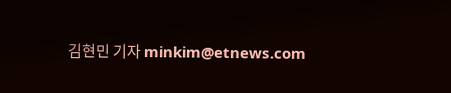김현민 기자 minkim@etnews.com